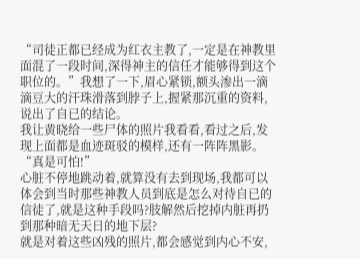“司徒正都已经成为红衣主教了,一定是在神教里面混了一段时间,深得神主的信任才能够得到这个职位的。”我想了一下,眉心紧锁,额头渗出一滴滴豆大的汗珠滑落到脖子上,握紧那沉重的资料,说出了自已的结论。
我让黄晓给一些尸体的照片我看看,看过之后,发现上面都是血迹斑驳的模样,还有一阵阵黑影。
“真是可怕!”
心脏不停地跳动着,就算没有去到现场,我都可以体会到当时那些神教人员到底是怎么对待自已的信徒了,就是这种手段吗?肢解然后挖掉内脏再扔到那种暗无天日的地下层?
就是对着这些凶残的照片,都会感觉到内心不安,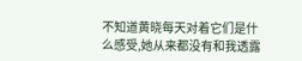不知道黄晓每天对着它们是什么感受,她从来都没有和我透露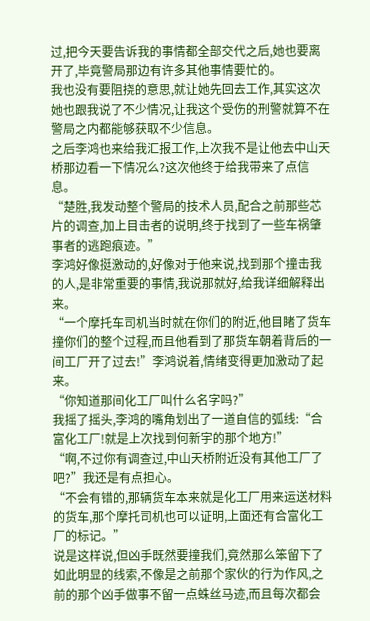过,把今天要告诉我的事情都全部交代之后,她也要离开了,毕竟警局那边有许多其他事情要忙的。
我也没有要阻挠的意思,就让她先回去工作,其实这次她也跟我说了不少情况,让我这个受伤的刑警就算不在警局之内都能够获取不少信息。
之后李鸿也来给我汇报工作,上次我不是让他去中山天桥那边看一下情况么?这次他终于给我带来了点信息。
“楚胜,我发动整个警局的技术人员,配合之前那些芯片的调查,加上目击者的说明,终于找到了一些车祸肇事者的逃跑痕迹。”
李鸿好像挺激动的,好像对于他来说,找到那个撞击我的人,是非常重要的事情,我说那就好,给我详细解释出来。
“一个摩托车司机当时就在你们的附近,他目睹了货车撞你们的整个过程,而且他看到了那货车朝着背后的一间工厂开了过去!”李鸿说着,情绪变得更加激动了起来。
“你知道那间化工厂叫什么名字吗?”
我摇了摇头,李鸿的嘴角划出了一道自信的弧线:“合富化工厂!就是上次找到何新宇的那个地方!”
“啊,不过你有调查过,中山天桥附近没有其他工厂了吧?”我还是有点担心。
“不会有错的,那辆货车本来就是化工厂用来运送材料的货车,那个摩托司机也可以证明,上面还有合富化工厂的标记。”
说是这样说,但凶手既然要撞我们,竟然那么笨留下了如此明显的线索,不像是之前那个家伙的行为作风,之前的那个凶手做事不留一点蛛丝马迹,而且每次都会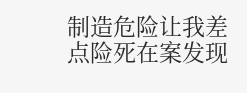制造危险让我差点险死在案发现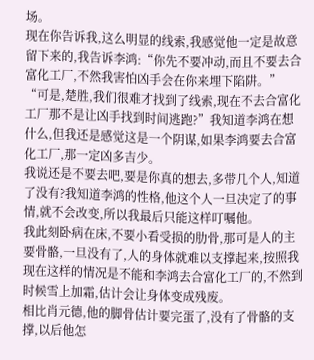场。
现在你告诉我,这么明显的线索,我感觉他一定是故意留下来的,我告诉李鸿:“你先不要冲动,而且不要去合富化工厂,不然我害怕凶手会在你来埋下陷阱。”
“可是,楚胜,我们很难才找到了线索,现在不去合富化工厂那不是让凶手找到时间逃跑?”我知道李鸿在想什么,但我还是感觉这是一个阴谋,如果李鸿要去合富化工厂,那一定凶多吉少。
我说还是不要去吧,要是你真的想去,多带几个人,知道了没有?我知道李鸿的性格,他这个人一旦决定了的事情,就不会改变,所以我最后只能这样叮嘱他。
我此刻卧病在床,不要小看受损的肋骨,那可是人的主要骨骼,一旦没有了,人的身体就难以支撑起来,按照我现在这样的情况是不能和李鸿去合富化工厂的,不然到时候雪上加霜,估计会让身体变成残废。
相比肖元德,他的脚骨估计要完蛋了,没有了骨骼的支撑,以后他怎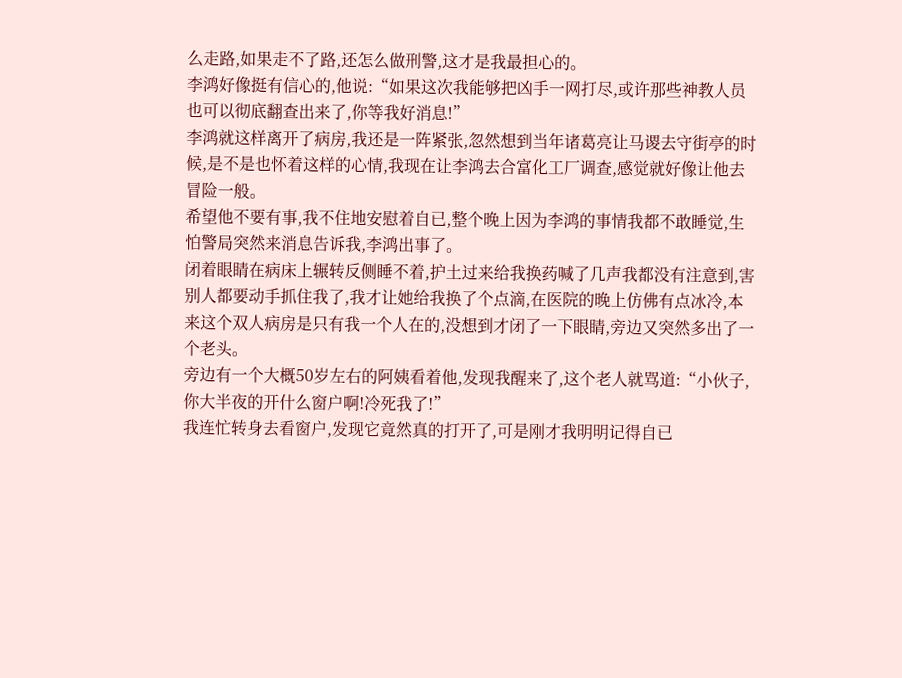么走路,如果走不了路,还怎么做刑警,这才是我最担心的。
李鸿好像挺有信心的,他说:“如果这次我能够把凶手一网打尽,或许那些神教人员也可以彻底翻查出来了,你等我好消息!”
李鸿就这样离开了病房,我还是一阵紧张,忽然想到当年诸葛亮让马谡去守街亭的时候,是不是也怀着这样的心情,我现在让李鸿去合富化工厂调查,感觉就好像让他去冒险一般。
希望他不要有事,我不住地安慰着自已,整个晚上因为李鸿的事情我都不敢睡觉,生怕警局突然来消息告诉我,李鸿出事了。
闭着眼睛在病床上辗转反侧睡不着,护土过来给我换药喊了几声我都没有注意到,害别人都要动手抓住我了,我才让她给我换了个点滴,在医院的晚上仿佛有点冰冷,本来这个双人病房是只有我一个人在的,没想到才闭了一下眼睛,旁边又突然多出了一个老头。
旁边有一个大概50岁左右的阿姨看着他,发现我醒来了,这个老人就骂道:“小伙子,你大半夜的开什么窗户啊!冷死我了!”
我连忙转身去看窗户,发现它竟然真的打开了,可是刚才我明明记得自已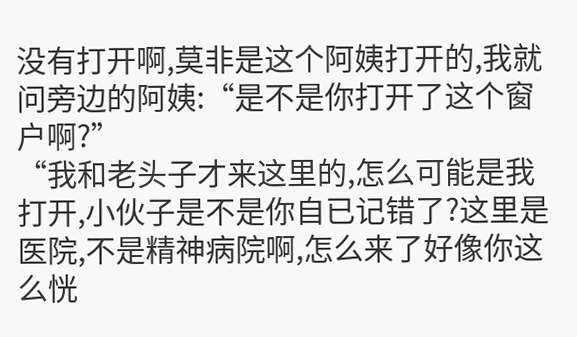没有打开啊,莫非是这个阿姨打开的,我就问旁边的阿姨:“是不是你打开了这个窗户啊?”
“我和老头子才来这里的,怎么可能是我打开,小伙子是不是你自已记错了?这里是医院,不是精神病院啊,怎么来了好像你这么恍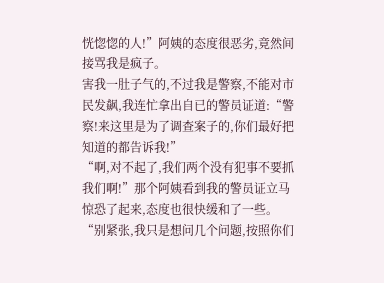恍惚惚的人!”阿姨的态度很恶劣,竟然间接骂我是疯子。
害我一肚子气的,不过我是警察,不能对市民发飙,我连忙拿出自已的警员证道:“警察!来这里是为了调查案子的,你们最好把知道的都告诉我!”
“啊,对不起了,我们两个没有犯事不要抓我们啊!”那个阿姨看到我的警员证立马惊恐了起来,态度也很快缓和了一些。
“别紧张,我只是想问几个问题,按照你们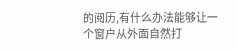的阅历,有什么办法能够让一个窗户从外面自然打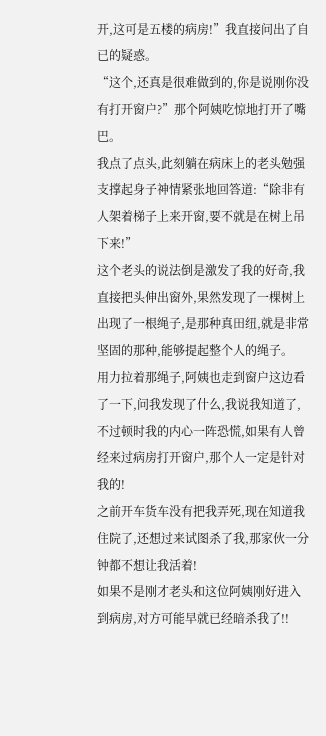开,这可是五楼的病房!”我直接问出了自已的疑惑。
“这个,还真是很难做到的,你是说刚你没有打开窗户?”那个阿姨吃惊地打开了嘴巴。
我点了点头,此刻躺在病床上的老头勉强支撑起身子神情紧张地回答道:“除非有人架着梯子上来开窗,要不就是在树上吊下来!”
这个老头的说法倒是激发了我的好奇,我直接把头伸出窗外,果然发现了一棵树上出现了一根绳子,是那种真田纽,就是非常坚固的那种,能够提起整个人的绳子。
用力拉着那绳子,阿姨也走到窗户这边看了一下,问我发现了什么,我说我知道了,不过顿时我的内心一阵恐慌,如果有人曾经来过病房打开窗户,那个人一定是针对我的!
之前开车货车没有把我弄死,现在知道我住院了,还想过来试图杀了我,那家伙一分钟都不想让我活着!
如果不是刚才老头和这位阿姨刚好进入到病房,对方可能早就已经暗杀我了!!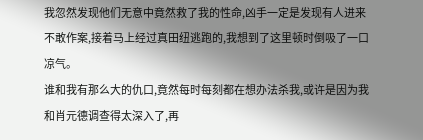我忽然发现他们无意中竟然救了我的性命,凶手一定是发现有人进来不敢作案,接着马上经过真田纽逃跑的,我想到了这里顿时倒吸了一口凉气。
谁和我有那么大的仇口,竟然每时每刻都在想办法杀我,或许是因为我和肖元德调查得太深入了,再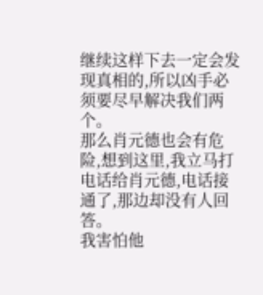继续这样下去一定会发现真相的,所以凶手必须要尽早解决我们两个。
那么肖元德也会有危险,想到这里,我立马打电话给肖元德,电话接通了,那边却没有人回答。
我害怕他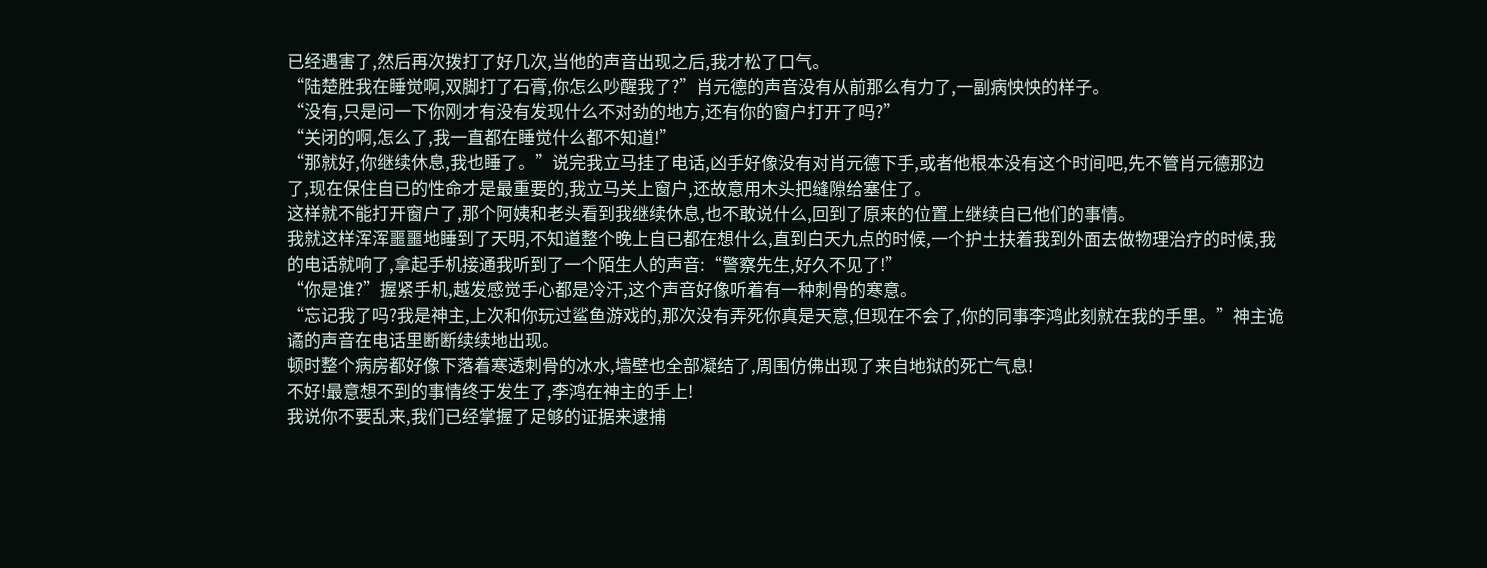已经遇害了,然后再次拨打了好几次,当他的声音出现之后,我才松了口气。
“陆楚胜我在睡觉啊,双脚打了石膏,你怎么吵醒我了?”肖元德的声音没有从前那么有力了,一副病怏怏的样子。
“没有,只是问一下你刚才有没有发现什么不对劲的地方,还有你的窗户打开了吗?”
“关闭的啊,怎么了,我一直都在睡觉什么都不知道!”
“那就好,你继续休息,我也睡了。”说完我立马挂了电话,凶手好像没有对肖元德下手,或者他根本没有这个时间吧,先不管肖元德那边了,现在保住自已的性命才是最重要的,我立马关上窗户,还故意用木头把缝隙给塞住了。
这样就不能打开窗户了,那个阿姨和老头看到我继续休息,也不敢说什么,回到了原来的位置上继续自已他们的事情。
我就这样浑浑噩噩地睡到了天明,不知道整个晚上自已都在想什么,直到白天九点的时候,一个护土扶着我到外面去做物理治疗的时候,我的电话就响了,拿起手机接通我听到了一个陌生人的声音:“警察先生,好久不见了!”
“你是谁?”握紧手机,越发感觉手心都是冷汗,这个声音好像听着有一种刺骨的寒意。
“忘记我了吗?我是神主,上次和你玩过鲨鱼游戏的,那次没有弄死你真是天意,但现在不会了,你的同事李鸿此刻就在我的手里。”神主诡谲的声音在电话里断断续续地出现。
顿时整个病房都好像下落着寒透刺骨的冰水,墙壁也全部凝结了,周围仿佛出现了来自地狱的死亡气息!
不好!最意想不到的事情终于发生了,李鸿在神主的手上!
我说你不要乱来,我们已经掌握了足够的证据来逮捕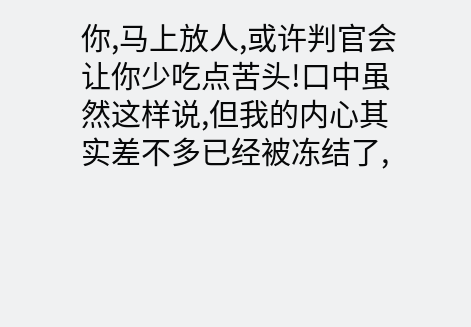你,马上放人,或许判官会让你少吃点苦头!口中虽然这样说,但我的内心其实差不多已经被冻结了,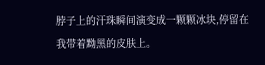脖子上的汗珠瞬间演变成一颗颗冰块,停留在我带着黝黑的皮肤上。